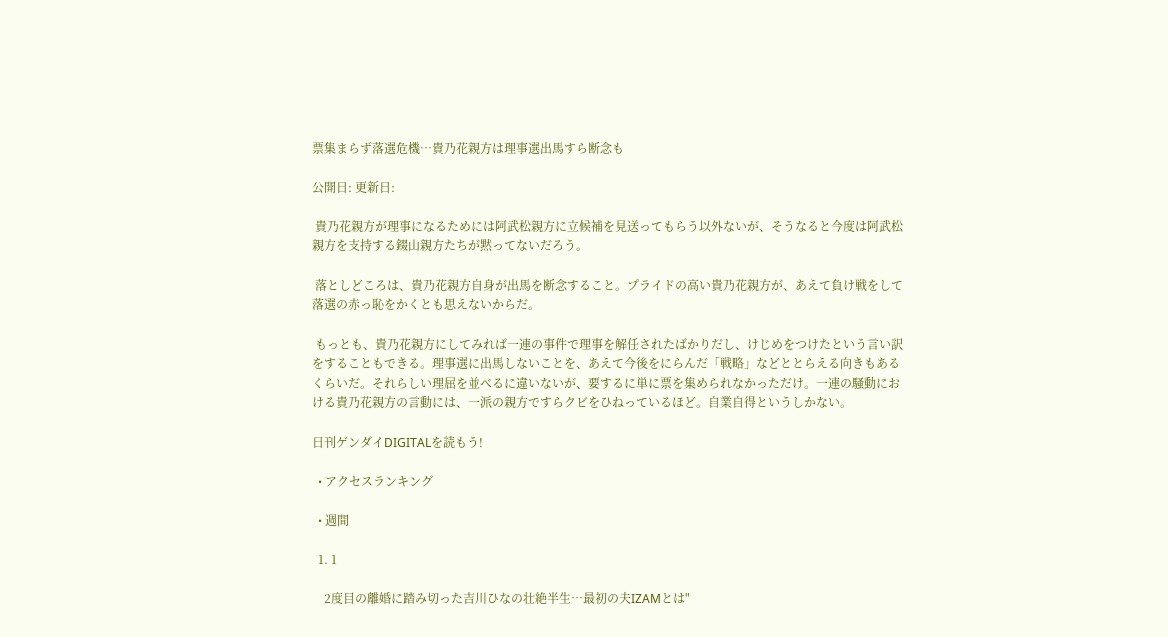票集まらず落選危機…貴乃花親方は理事選出馬すら断念も

公開日: 更新日:

 貴乃花親方が理事になるためには阿武松親方に立候補を見送ってもらう以外ないが、そうなると今度は阿武松親方を支持する錣山親方たちが黙ってないだろう。

 落としどころは、貴乃花親方自身が出馬を断念すること。プライドの高い貴乃花親方が、あえて負け戦をして落選の赤っ恥をかくとも思えないからだ。

 もっとも、貴乃花親方にしてみれば一連の事件で理事を解任されたばかりだし、けじめをつけたという言い訳をすることもできる。理事選に出馬しないことを、あえて今後をにらんだ「戦略」などととらえる向きもあるくらいだ。それらしい理屈を並べるに違いないが、要するに単に票を集められなかっただけ。一連の騒動における貴乃花親方の言動には、一派の親方ですらクビをひねっているほど。自業自得というしかない。

日刊ゲンダイDIGITALを読もう!

  • アクセスランキング

  • 週間

  1. 1

    2度目の離婚に踏み切った吉川ひなの壮絶半生…最初の夫IZAMとは"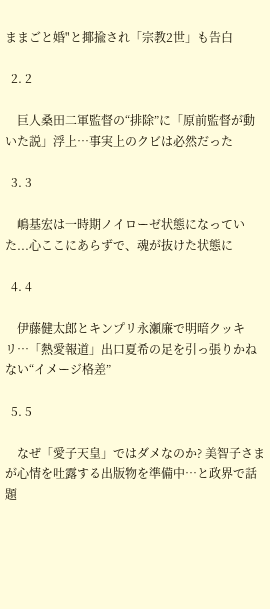ままごと婚"と揶揄され「宗教2世」も告白

  2. 2

    巨人桑田二軍監督の“排除”に「原前監督が動いた説」浮上…事実上のクビは必然だった

  3. 3

    嶋基宏は一時期ノイローゼ状態になっていた...心ここにあらずで、魂が抜けた状態に

  4. 4

    伊藤健太郎とキンプリ永瀬廉で明暗クッキリ…「熱愛報道」出口夏希の足を引っ張りかねない“イメージ格差”

  5. 5

    なぜ「愛子天皇」ではダメなのか? 美智子さまが心情を吐露する出版物を準備中…と政界で話題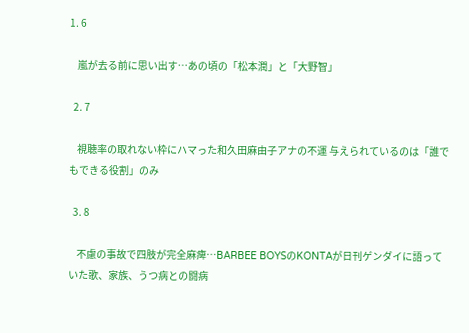1. 6

    嵐が去る前に思い出す…あの頃の「松本潤」と「大野智」

  2. 7

    視聴率の取れない枠にハマった和久田麻由子アナの不運 与えられているのは「誰でもできる役割」のみ

  3. 8

    不慮の事故で四肢が完全麻痺…BARBEE BOYSのKONTAが日刊ゲンダイに語っていた歌、家族、うつ病との闘病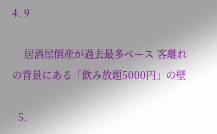4. 9

    居酒屋倒産が過去最多ペース 客離れの背景にある「飲み放題5000円」の壁

  5.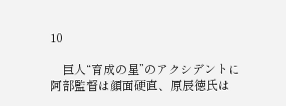10

    巨人“育成の星”のアクシデントに阿部監督は顔面硬直、原辰徳氏は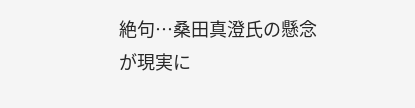絶句…桑田真澄氏の懸念が現実に